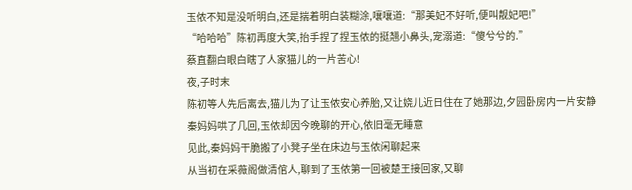玉侬不知是没听明白,还是揣着明白装糊涂,嚷嚷道:“那美妃不好听,便叫靓妃吧!”
“哈哈哈”陈初再度大笑,抬手捏了捏玉侬的挺翘小鼻头,宠溺道:“傻兮兮的.”
蔡直翻白眼白瞎了人家猫儿的一片苦心!
夜,子时末
陈初等人先后离去,猫儿为了让玉侬安心养胎,又让娆儿近日住在了她那边,夕园卧房内一片安静
秦妈妈哄了几回,玉侬却因今晚聊的开心,依旧毫无睡意
见此,秦妈妈干脆搬了小凳子坐在床边与玉侬闲聊起来
从当初在采薇阁做清倌人,聊到了玉侬第一回被楚王接回家,又聊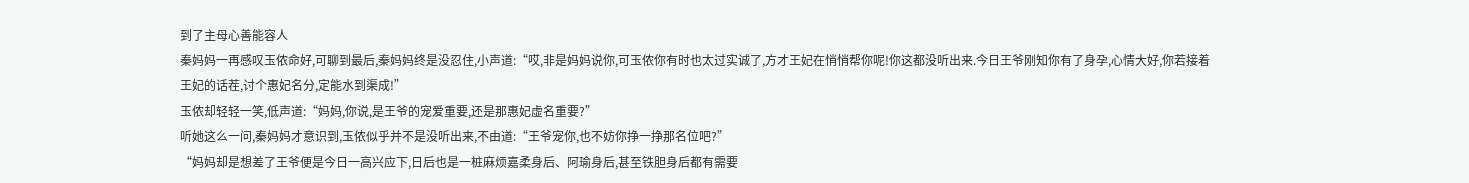到了主母心善能容人
秦妈妈一再感叹玉侬命好,可聊到最后,秦妈妈终是没忍住,小声道:“哎,非是妈妈说你,可玉侬你有时也太过实诚了,方才王妃在悄悄帮你呢!你这都没听出来.今日王爷刚知你有了身孕,心情大好,你若接着王妃的话茬,讨个惠妃名分,定能水到渠成!”
玉侬却轻轻一笑,低声道:“妈妈,你说,是王爷的宠爱重要,还是那惠妃虚名重要?”
听她这么一问,秦妈妈才意识到,玉侬似乎并不是没听出来,不由道:“王爷宠你,也不妨你挣一挣那名位吧?”
“妈妈却是想差了王爷便是今日一高兴应下,日后也是一桩麻烦嘉柔身后、阿瑜身后,甚至铁胆身后都有需要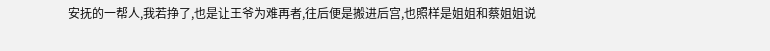安抚的一帮人,我若挣了,也是让王爷为难再者,往后便是搬进后宫,也照样是姐姐和蔡姐姐说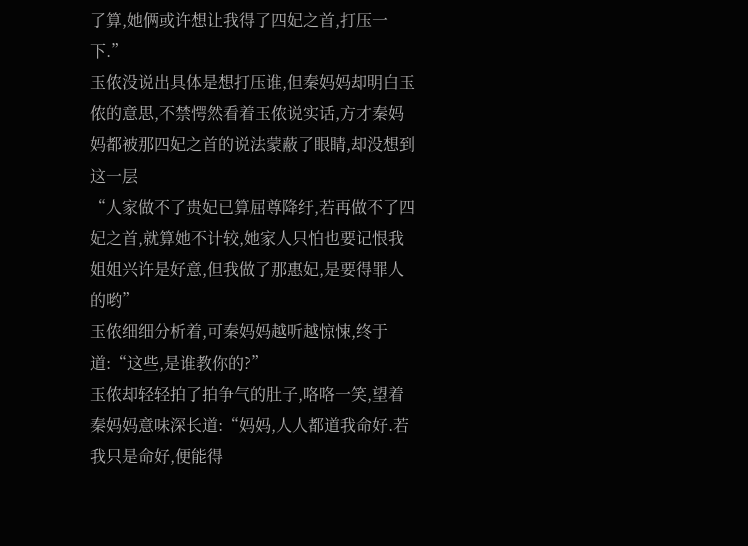了算,她俩或许想让我得了四妃之首,打压一下.”
玉侬没说出具体是想打压谁,但秦妈妈却明白玉侬的意思,不禁愕然看着玉侬说实话,方才秦妈妈都被那四妃之首的说法蒙蔽了眼睛,却没想到这一层
“人家做不了贵妃已算屈尊降纡,若再做不了四妃之首,就算她不计较,她家人只怕也要记恨我姐姐兴许是好意,但我做了那惠妃,是要得罪人的哟”
玉侬细细分析着,可秦妈妈越听越惊悚,终于道:“这些,是谁教你的?”
玉侬却轻轻拍了拍争气的肚子,咯咯一笑,望着秦妈妈意味深长道:“妈妈,人人都道我命好.若我只是命好,便能得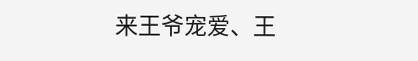来王爷宠爱、王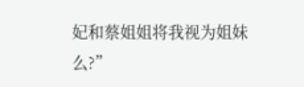妃和蔡姐姐将我视为姐妹么?”